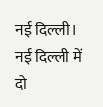नई दिल्ली। नई दिल्ली में दो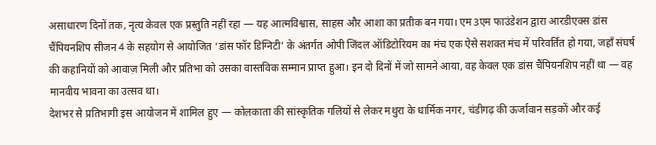असाधारण दिनों तक, नृत्य केवल एक प्रस्तुति नहीं रहा — यह आत्मविश्वास, साहस और आशा का प्रतीक बन गया। एम3एम फाउंडेशन द्वारा आरडीएक्स डांस चैंपियनशिप सीजन 4 के सहयोग से आयोजित ‘डांस फॉर डिग्निटी’ के अंतर्गत ओपी जिंदल ऑडिटोरियम का मंच एक ऐसे सशक्त मंच में परिवर्तित हो गया, जहाँ संघर्ष की कहानियों को आवाज़ मिली और प्रतिभा को उसका वास्तविक सम्मान प्राप्त हुआ। इन दो दिनों में जो सामने आया, वह केवल एक डांस चैंपियनशिप नहीं था — वह मानवीय भावना का उत्सव था।
देशभर से प्रतिभागी इस आयोजन में शामिल हुए — कोलकाता की सांस्कृतिक गलियों से लेकर मथुरा के धार्मिक नगर, चंडीगढ़ की ऊर्जावान सड़कों और कई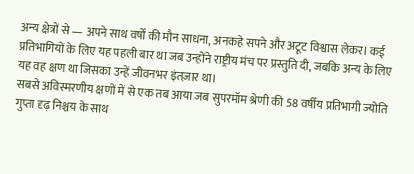अन्य क्षेत्रों से — अपने साथ वर्षों की मौन साधना, अनकहे सपने और अटूट विश्वास लेकर। कई प्रतिभागियों के लिए यह पहली बार था जब उन्होंने राष्ट्रीय मंच पर प्रस्तुति दी, जबकि अन्य के लिए यह वह क्षण था जिसका उन्हें जीवनभर इंतज़ार था।
सबसे अविस्मरणीय क्षणों में से एक तब आया जब सुपरमॉम श्रेणी की 58 वर्षीय प्रतिभागी ज्योति गुप्ता दृढ़ निश्चय के साथ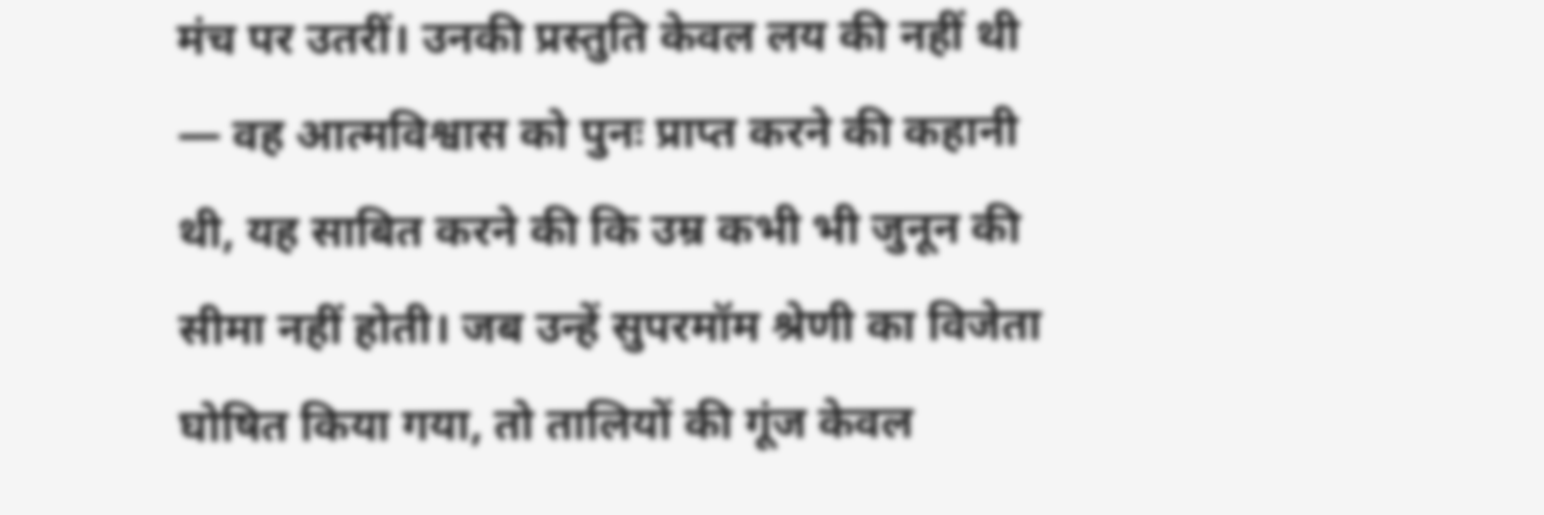मंच पर उतरीं। उनकी प्रस्तुति केवल लय की नहीं थी — वह आत्मविश्वास को पुनः प्राप्त करने की कहानी थी, यह साबित करने की कि उम्र कभी भी जुनून की सीमा नहीं होती। जब उन्हें सुपरमॉम श्रेणी का विजेता घोषित किया गया, तो तालियों की गूंज केवल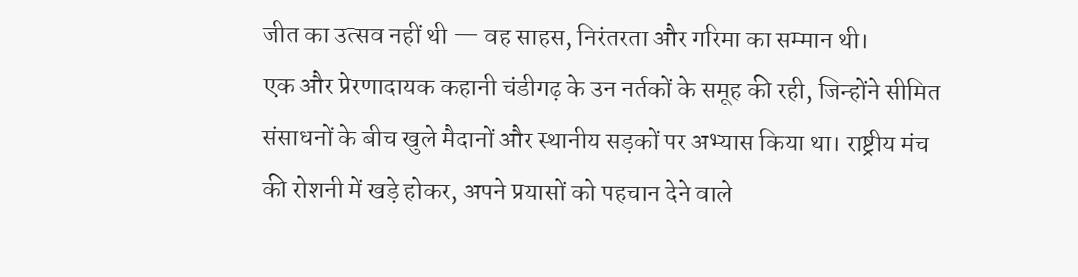जीत का उत्सव नहीं थी — वह साहस, निरंतरता और गरिमा का सम्मान थी।
एक और प्रेरणादायक कहानी चंडीगढ़ के उन नर्तकों के समूह की रही, जिन्होंने सीमित संसाधनों के बीच खुले मैदानों और स्थानीय सड़कों पर अभ्यास किया था। राष्ट्रीय मंच की रोशनी में खड़े होकर, अपने प्रयासों को पहचान देने वाले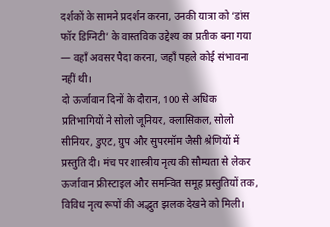दर्शकों के सामने प्रदर्शन करना, उनकी यात्रा को ‘डांस फॉर डिग्निटी’ के वास्तविक उद्देश्य का प्रतीक बना गया — वहाँ अवसर पैदा करना, जहाँ पहले कोई संभावना नहीं थी।
दो ऊर्जावान दिनों के दौरान, 100 से अधिक प्रतिभागियों ने सोलो जूनियर, क्लासिकल, सोलो सीनियर, डुएट, ग्रुप और सुपरमॉम जैसी श्रेणियों में प्रस्तुति दी। मंच पर शास्त्रीय नृत्य की सौम्यता से लेकर ऊर्जावान फ्रीस्टाइल और समन्वित समूह प्रस्तुतियों तक, विविध नृत्य रूपों की अद्भुत झलक देखने को मिली।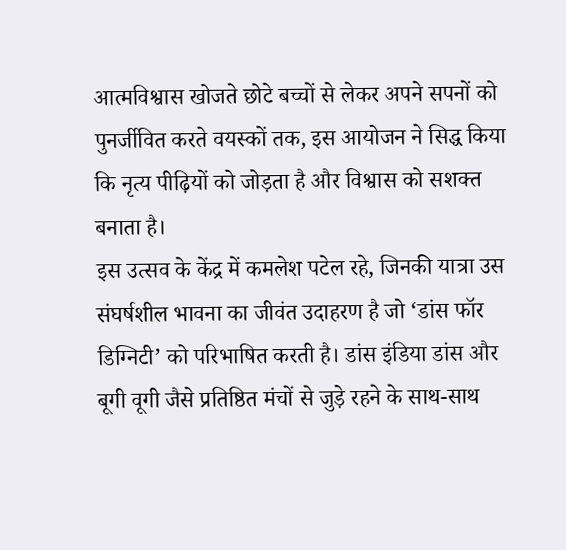आत्मविश्वास खोजते छोटे बच्चों से लेकर अपने सपनों को पुनर्जीवित करते वयस्कों तक, इस आयोजन ने सिद्ध किया कि नृत्य पीढ़ियों को जोड़ता है और विश्वास को सशक्त बनाता है।
इस उत्सव के केंद्र में कमलेश पटेल रहे, जिनकी यात्रा उस संघर्षशील भावना का जीवंत उदाहरण है जो ‘डांस फॉर डिग्निटी’ को परिभाषित करती है। डांस इंडिया डांस और बूगी वूगी जैसे प्रतिष्ठित मंचों से जुड़े रहने के साथ-साथ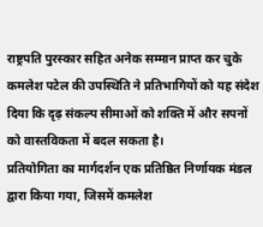राष्ट्रपति पुरस्कार सहित अनेक सम्मान प्राप्त कर चुके कमलेश पटेल की उपस्थिति ने प्रतिभागियों को यह संदेश दिया कि दृढ़ संकल्प सीमाओं को शक्ति में और सपनों को वास्तविकता में बदल सकता है।
प्रतियोगिता का मार्गदर्शन एक प्रतिष्ठित निर्णायक मंडल द्वारा किया गया, जिसमें कमलेश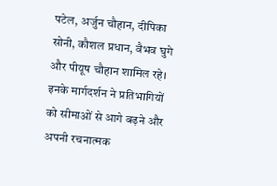पटेल, अर्जुन चौहान, दीपिका सोनी, कौशल प्रधान, वैभव घुगे और पीयूष चौहान शामिल रहे। इनके मार्गदर्शन ने प्रतिभागियों को सीमाओं से आगे बढ़ने और अपनी रचनात्मक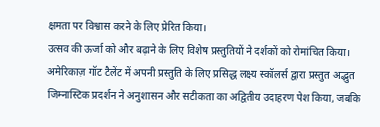क्षमता पर विश्वास करने के लिए प्रेरित किया।
उत्सव की ऊर्जा को और बढ़ाने के लिए विशेष प्रस्तुतियों ने दर्शकों को रोमांचित किया। अमेरिकाज़ गॉट टैलेंट में अपनी प्रस्तुति के लिए प्रसिद्ध लक्ष्य स्कॉलर्स द्वारा प्रस्तुत अद्भुत जिम्नास्टिक प्रदर्शन ने अनुशासन और सटीकता का अद्वितीय उदाहरण पेश किया, जबकि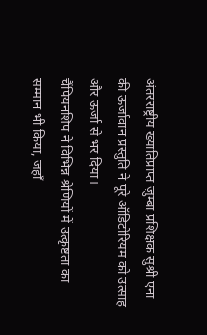अंतरराष्ट्रीय ख्यातिप्राप्त ज़ुम्बा प्रशिक्षक सुश्री एना की ऊर्जावान प्रस्तुति ने पूरे ऑडिटोरियम को उत्साह और ऊर्जा से भर दिया।
चैंपियनशिप ने विभिन्न श्रेणियों में उत्कृष्टता का सम्मान भी किया, जहाँ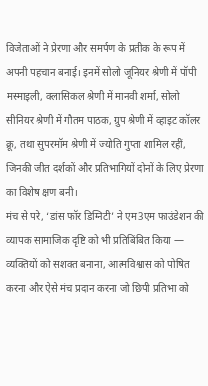विजेताओं ने प्रेरणा और समर्पण के प्रतीक के रूप में अपनी पहचान बनाई। इनमें सोलो जूनियर श्रेणी में पॉपी मस्माइली, क्लासिकल श्रेणी में मानवी शर्मा, सोलो सीनियर श्रेणी में गौतम पाठक, ग्रुप श्रेणी में व्हाइट कॉलर क्रू, तथा सुपरमॉम श्रेणी में ज्योति गुप्ता शामिल रहीं, जिनकी जीत दर्शकों और प्रतिभागियों दोनों के लिए प्रेरणा का विशेष क्षण बनी।
मंच से परे, ‘डांस फॉर डिग्निटी’ ने एम3एम फाउंडेशन की व्यापक सामाजिक दृष्टि को भी प्रतिबिंबित किया — व्यक्तियों को सशक्त बनाना, आत्मविश्वास को पोषित करना और ऐसे मंच प्रदान करना जो छिपी प्रतिभा को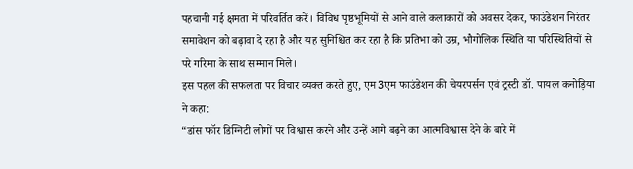पहचानी गई क्षमता में परिवर्तित करें। विविध पृष्ठभूमियों से आने वाले कलाकारों को अवसर देकर, फाउंडेशन निरंतर समावेशन को बढ़ावा दे रहा है और यह सुनिश्चित कर रहा है कि प्रतिभा को उम्र, भौगोलिक स्थिति या परिस्थितियों से परे गरिमा के साथ सम्मान मिले।
इस पहल की सफलता पर विचार व्यक्त करते हुए, एम3एम फाउंडेशन की चेयरपर्सन एवं ट्रस्टी डॉ. पायल कनोड़िया ने कहा:
“डांस फॉर डिग्निटी लोगों पर विश्वास करने और उन्हें आगे बढ़ने का आत्मविश्वास देने के बारे में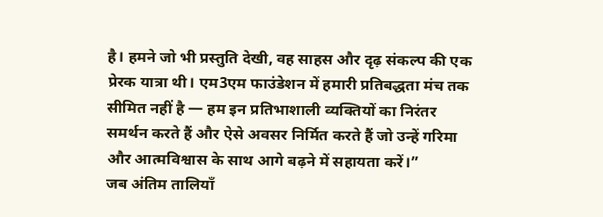है। हमने जो भी प्रस्तुति देखी, वह साहस और दृढ़ संकल्प की एक प्रेरक यात्रा थी। एम3एम फाउंडेशन में हमारी प्रतिबद्धता मंच तक सीमित नहीं है — हम इन प्रतिभाशाली व्यक्तियों का निरंतर समर्थन करते हैं और ऐसे अवसर निर्मित करते हैं जो उन्हें गरिमा और आत्मविश्वास के साथ आगे बढ़ने में सहायता करें।”
जब अंतिम तालियाँ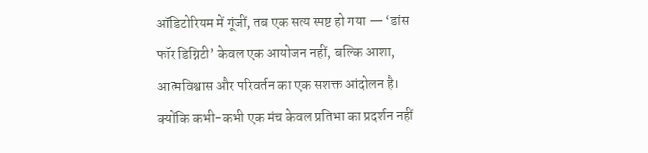ऑडिटोरियम में गूंजीं, तब एक सत्य स्पष्ट हो गया — ‘डांस फॉर डिग्निटी’ केवल एक आयोजन नहीं, बल्कि आशा, आत्मविश्वास और परिवर्तन का एक सशक्त आंदोलन है। क्योंकि कभी-कभी एक मंच केवल प्रतिभा का प्रदर्शन नहीं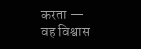करता —
वह विश्वास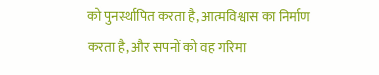को पुनर्स्थापित करता है, आत्मविश्वास का निर्माण करता है, और सपनों को वह गरिमा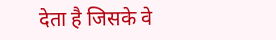देता है जिसके वे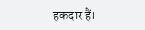हकदार हैं।